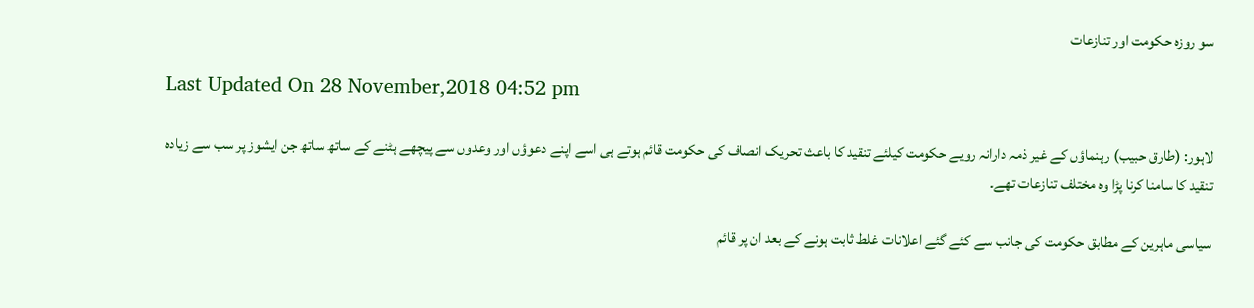سو روزہ حکومت اور تنازعات

Last Updated On 28 November,2018 04:52 pm

لاہور: (طارق حبیب) رہنماؤں کے غیر ذمہ دارانہ رویے حکومت کیلئے تنقید کا باعث تحریک انصاف کی حکومت قائم ہوتے ہی اسے اپنے دعوؤں اور وعدوں سے پیچھے ہٹنے کے ساتھ ساتھ جن ایشوز پر سب سے زیادہ تنقید کا سامنا کرنا پڑا وہ مختلف تنازعات تھے۔

سیاسی ماہرین کے مطابق حکومت کی جانب سے کئے گئے اعلانات غلط ثابت ہونے کے بعد ان پر قائم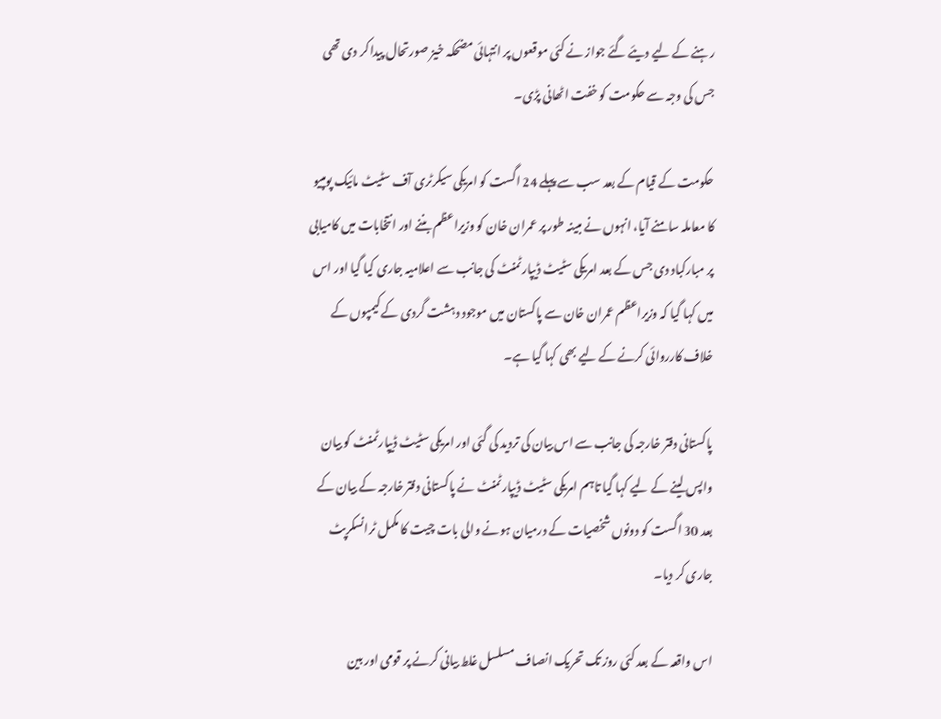رہنے کے لیے دیئے گئے جواز نے کئی موقعوں پر انتہائی مضحکہ خیز صورتحال پیدا کر دی تھی جس کی وجہ سے حکومت کو خفت اٹھانی پڑی۔

حکومت کے قیام کے بعد سب سے پہلے 24 اگست کو امریکی سیکرٹری آف سٹیٹ مائیک پومپیو کا معاملہ سامنے آیا، انہوں نے مبینہ طور پر عمران خان کو وزیراعظم بننے اور انتخابات میں کامیابی پر مبارکباد دی جس کے بعد امریکی سٹیٹ ڈیپارٹمنٹ کی جانب سے اعلامیہ جاری کیا گیا اور اس میں کہا گیا کہ وزیراعظم عمران خان سے پاکستان میں موجود دہشت گردی کے کیمپوں کے خلاف کارروائی کرنے کے لیے بھی کہا گیا ہے۔

پاکستانی دفتر خارجہ کی جانب سے اس بیان کی تردید کی گئی اور امریکی سٹیٹ ڈیپارٹمنٹ کو بیان واپس لینے کے لیے کہا گیا تاہم امریکی سٹیٹ ڈیپارٹمنٹ نے پاکستانی دفتر خارجہ کے بیان کے بعد 30 اگست کو دونوں شخصیات کے درمیان ہونے والی بات چیت کا مکمل ٹرانسکرپٹ جاری کر دیا۔

اس واقعہ کے بعد کئی روز تک تحریک انصاف مسلسل غلط بیانی کرنے پر قومی اور بین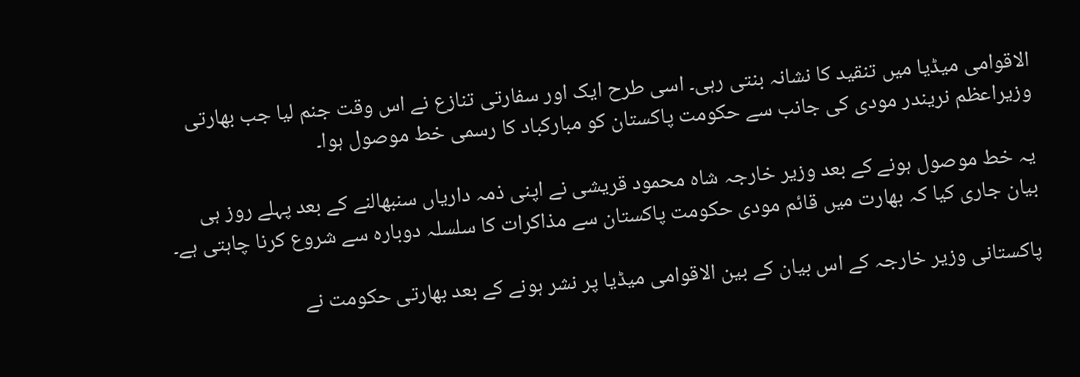الاقوامی میڈیا میں تنقید کا نشانہ بنتی رہی۔ اسی طرح ایک اور سفارتی تنازع نے اس وقت جنم لیا جب بھارتی وزیراعظم نریندر مودی کی جانب سے حکومت پاکستان کو مبارکباد کا رسمی خط موصول ہوا۔

یہ خط موصول ہونے کے بعد وزیر خارجہ شاہ محمود قریشی نے اپنی ذمہ داریاں سنبھالنے کے بعد پہلے روز ہی بیان جاری کیا کہ بھارت میں قائم مودی حکومت پاکستان سے مذاکرات کا سلسلہ دوبارہ سے شروع کرنا چاہتی ہے۔

پاکستانی وزیر خارجہ کے اس بیان کے بین الاقوامی میڈیا پر نشر ہونے کے بعد بھارتی حکومت نے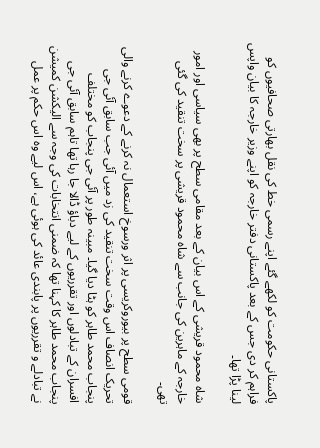پاکستانی حکومت کو لکھے گئے اپنے رسمی خط کی نقل بھارتی صحافیوں کو فراہم کر دی جس کے بعد پاکستانی دفتر خارجہ کو اپنے وزیر خارجہ کا بیان واپس لینا پڑا تھا۔

شاہ محمود قریشی کے اس بیان کے بعد مقامی سطح پر بھی سیاسی اور امور خارجہ کے ماہرین کی جانب سے شاہ محمود قریشی پر سخت تنقید کی گئی تھی۔

قومی سطح پر بیوروکریسی پر اثر ورسوخ استعمال نہ کرنے کے دعوے کرنے والی تحریک انصاف اس وقت سخت تنقید کی زد میں آئی جب سابق آئی جی پنجاب محمد طاہر کو ہٹا دیا گیا۔ مبینہ طور پر آئی جی پنجاب کو مختلف افسران کے تبادلوں اور تقرریوں کے لیے دباؤ ڈالا جا رہا تھا تاہم سابق آئی جی پنجاب محمد طاہر کا کہنا تھا کہ ضمنی انتخابات کی وجہ سے الیکشن کمیشن نے تبادلے و تقرریوں پر پابندی عائد کی ہوئی ہے، اس لیے وہ اس حکم پر عمل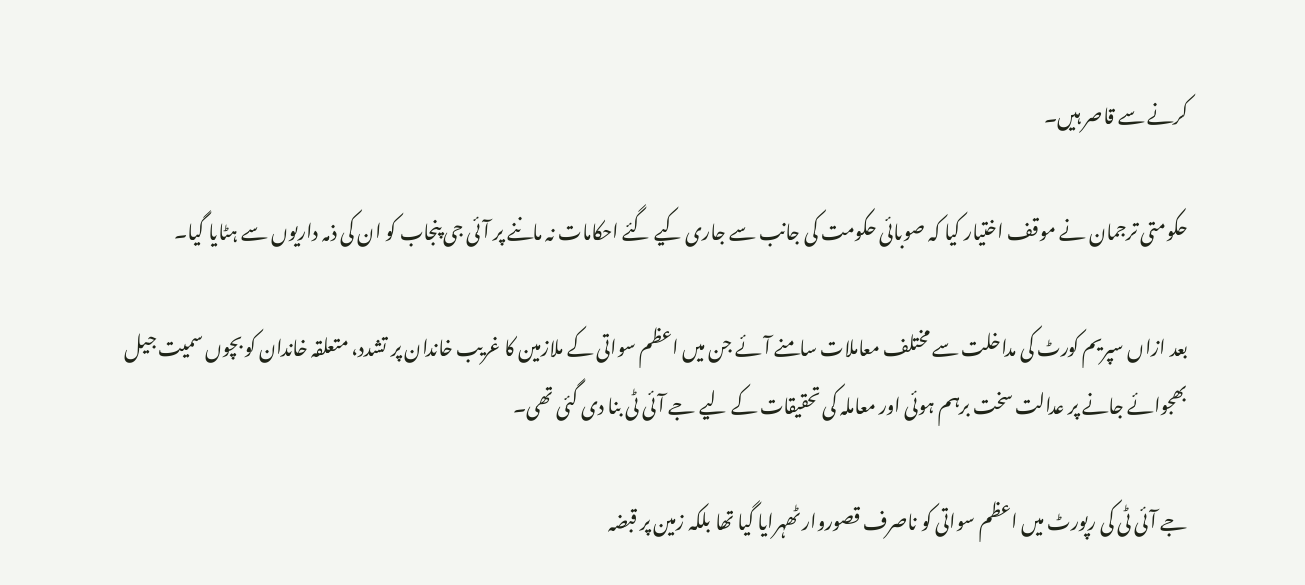کرنے سے قاصر ہیں۔

حکومتی ترجمان نے موقف اختیار کیا کہ صوبائی حکومت کی جانب سے جاری کیے گئے احکامات نہ ماننے پر آئی جی پنجاب کو ان کی ذمہ داریوں سے ہٹایا گیا۔

بعد ازاں سپریم کورٹ کی مداخلت سے مختلف معاملات سامنے آئے جن میں اعظم سواتی کے ملازمین کا غریب خاندان پر تشدد، متعلقہ خاندان کو بچوں سمیت جیل بھجوائے جانے پر عدالت سخت برہم ہوئی اور معاملہ کی تحقیقات کے لیے جے آئی ٹی بنا دی گئی تھی۔

جے آئی ٹی کی رپورٹ میں اعظم سواتی کو ناصرف قصوروار ٹھہرایا گیا تھا بلکہ زمین پر قبضہ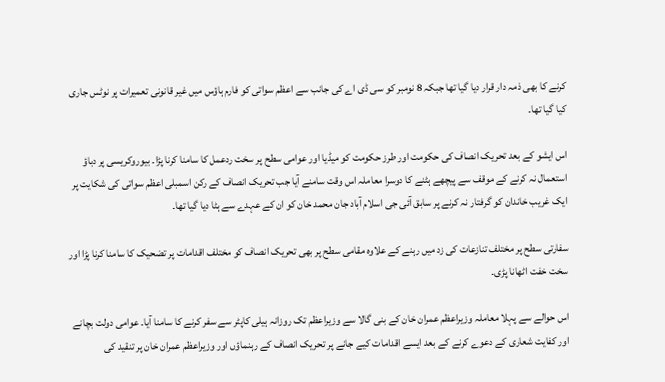کرنے کا بھی ذمہ دار قرار دیا گیا تھا جبکہ 8 نومبر کو سی ڈی اے کی جانب سے اعظم سواتی کو فارم ہاؤس میں غیر قانونی تعمیرات پر نوٹس جاری کیا گیا تھا۔

اس ایشو کے بعد تحریک انصاف کی حکومت اور طرز حکومت کو میڈیا اور عوامی سطح پر سخت ردعمل کا سامنا کرنا پڑا۔ بیوروکریسی پر دباؤ استعمال نہ کرنے کے موقف سے پیچھے ہٹنے کا دوسرا معاملہ اس وقت سامنے آیا جب تحریک انصاف کے رکن اسمبلی اعظم سواتی کی شکایت پر ایک غریب خاندان کو گرفتار نہ کرنے پر سابق آئی جی اسلام آباد جان محمد خان کو ان کے عہدے سے ہٹا دیا گیا تھا۔

سفارتی سطح پر مختلف تنازعات کی زد میں رہنے کے علاوہ مقامی سطح پر بھی تحریک انصاف کو مختلف اقدامات پر تضحیک کا سامنا کرنا پڑا اور سخت خفت اٹھانا پڑی۔

اس حوالے سے پہلا معاملہ وزیراعظم عمران خان کے بنی گالا سے وزیراعظم تک روزانہ ہیلی کاپٹر سے سفر کرنے کا سامنا آیا۔ عوامی دولت بچانے اور کفایت شعاری کے دعوے کرنے کے بعد ایسے اقدامات کیے جانے پر تحریک انصاف کے رہنماؤں اور وزیراعظم عمران خان پر تنقید کی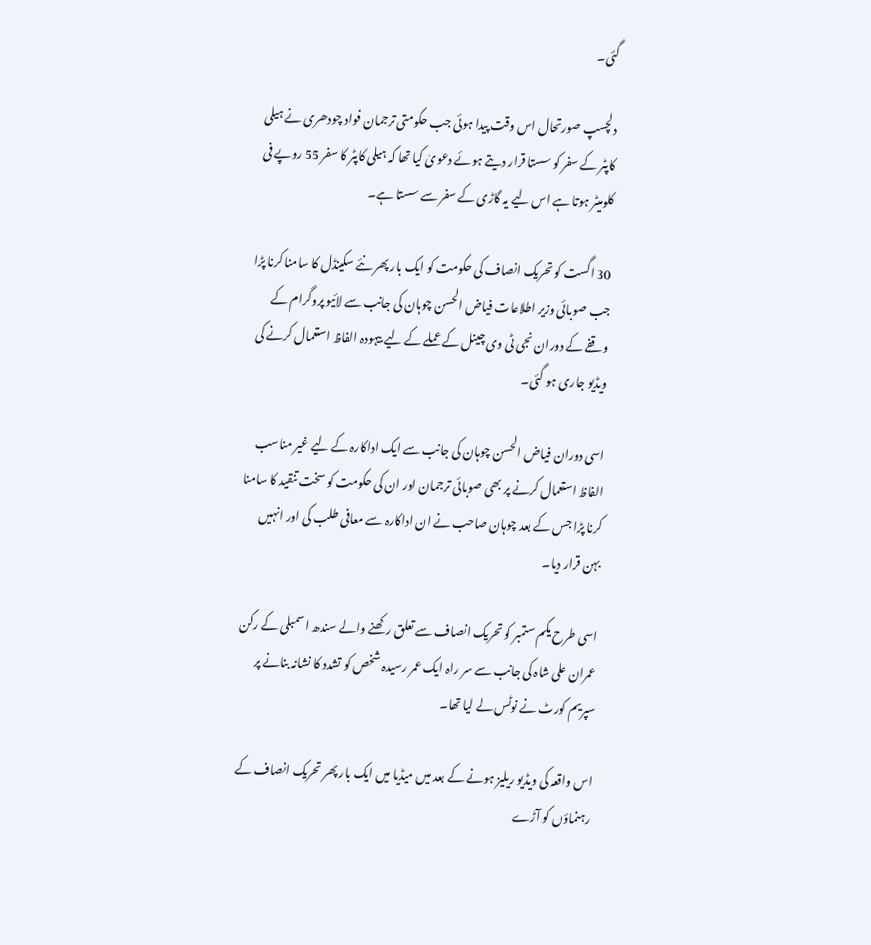گئی۔

دلچسپ صورتحال اس وقت پیدا ہوئی جب حکومتی ترجمان فواد چودھری نے ہیلی کاپٹر کے سفر کو سستا قرار دیتے ہوئے دعویٰ کیا تھا کہ ہیلی کاپٹر کا سفر 55 روپے فی کلومیٹر ہوتا ہے اس لیے یہ گاڑی کے سفر سے سستا ہے۔

30 اگست کو تحریک انصاف کی حکومت کو ایک بار پھر نئے سکینڈل کا سامنا کرنا پڑا جب صوبائی وزیر اطلاعات فیاض الحسن چوہان کی جانب سے لائیو پروگرام کے وقفے کے دوران نجی ٹی وی چینل کے عملے کے لیے بیہودہ الفاظ استعمال کرنے کی ویڈیو جاری ہو گئی۔

اسی دوران فیاض الحسن چوہان کی جانب سے ایک اداکارہ کے لیے غیر مناسب الفاظ استعمال کرنے پر بھی صوبائی ترجمان اور ان کی حکومت کو سخت تنقید کا سامنا کرنا پڑا جس کے بعد چوہان صاحب نے ان اداکارہ سے معافی طلب کی اور انہیں بہن قرار دیا۔

اسی طرح یکم ستمبر کو تحریک انصاف سے تعلق رکھنے والے سندھ اسمبلی کے رکن عمران علی شاہ کی جانب سے سر راہ ایک عمر رسیدہ شخص کو تشدد کا نشانہ بنانے پر سپریم کورٹ نے نوٹس لے لیا تھا۔

اس واقعہ کی ویڈیو ریلیز ہونے کے بعد میں میڈیا میں ایک بار پھر تحریک انصاف کے رہنماؤں کو آڑے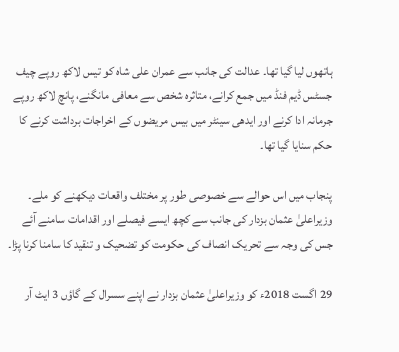ہاتھوں لیا گیا تھا۔ عدالت کی جانب سے عمران علی شاہ کو تیس لاکھ روپے چیف جسٹس ڈیم فنڈ میں جمع کرانے، متاثرہ شخص سے معافی مانگنے، پانچ لاکھ روپے جرمانہ ادا کرنے اور ایدھی سینٹر میں بیس مریضوں کے اخراجات برداشت کرنے کا حکم سنایا گیا تھا۔

پنجاب میں اس حوالے سے خصوصی طور پر مختلف واقعات دیکھنے کو ملے۔ وزیراعلیٰ عثمان بزدار کی جانب سے کچھ ایسے فیصلے اور اقدامات سامنے آئے جس کی وجہ سے تحریک انصاف کی حکومت کو تضحیک و تنقید کا سامنا کرنا پڑا۔

29 اگست 2018ء کو وزیراعلیٰ عثمان بزدار نے اپنے سسرال کے گاؤں 3 ایٹ آر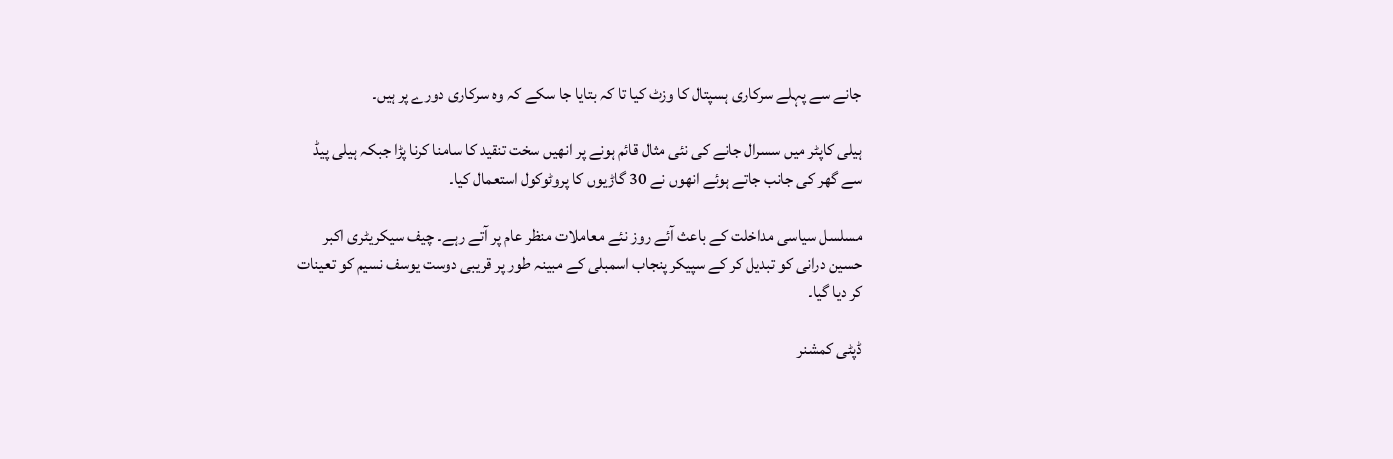جانے سے پہلے سرکاری ہسپتال کا وزٹ کیا تا کہ بتایا جا سکے کہ وہ سرکاری دورے پر ہیں۔

ہیلی کاپٹر میں سسرال جانے کی نئی مثال قائم ہونے پر انھیں سخت تنقید کا سامنا کرنا پڑا جبکہ ہیلی پیڈ سے گھر کی جانب جاتے ہوئے انھوں نے 30 گاڑیوں کا پروٹوکول استعمال کیا۔

مسلسل سیاسی مداخلت کے باعث آئے روز نئے معاملات منظر عام پر آتے رہے۔ چیف سیکریٹری اکبر حسین درانی کو تبدیل کر کے سپیکر پنجاب اسمبلی کے مبینہ طور پر قریبی دوست یوسف نسیم کو تعینات کر دیا گیا۔

ڈپٹی کمشنر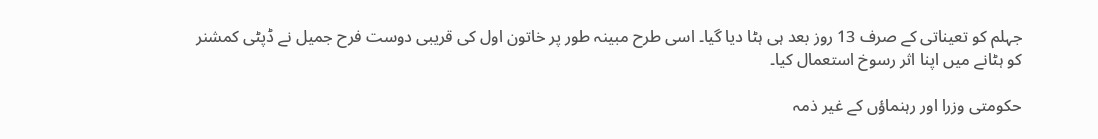جہلم کو تعیناتی کے صرف 13 روز بعد ہی ہٹا دیا گیا۔ اسی طرح مبینہ طور پر خاتون اول کی قریبی دوست فرح جمیل نے ڈپٹی کمشنر کو ہٹانے میں اپنا اثر رسوخ استعمال کیا۔

حکومتی وزرا اور رہنماؤں کے غیر ذمہ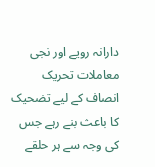دارانہ رویے اور نجی معاملات تحریک انصاف کے لیے تضحیک کا باعث بنے رہے جس کی وجہ سے ہر حلقے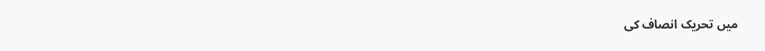میں تحریک انصاف کی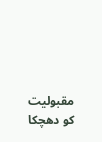مقبولیت کو دھچکا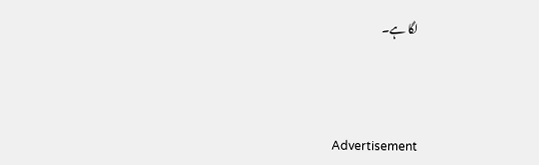لگا ہے۔



Advertisement